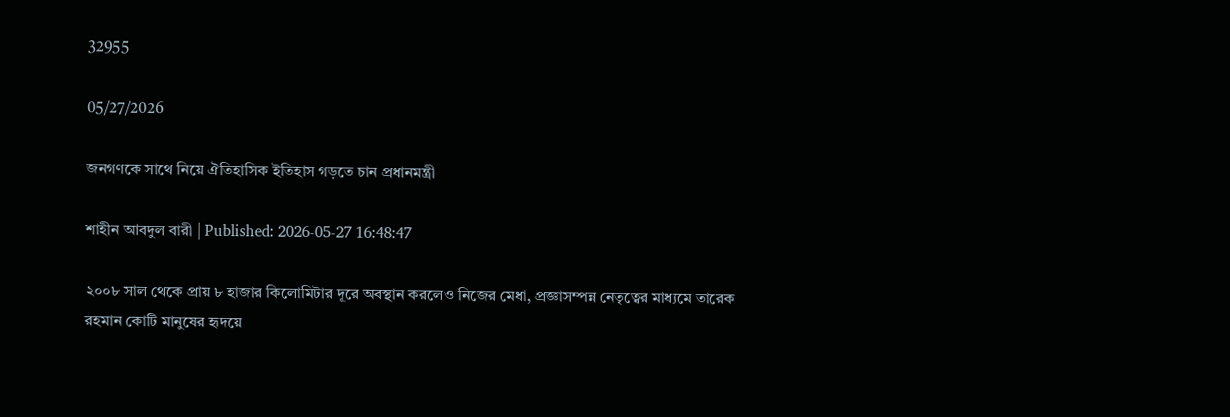32955

05/27/2026

জনগণকে সাথে নিয়ে ঐতিহাসিক ইতিহাস গড়তে চান প্রধানমন্ত্রী

শাহীন আবদুল বারী | Published: 2026-05-27 16:48:47

২০০৮ সাল থেকে প্রায় ৮ হাজার কিলোমিটার দূরে অবস্থান করলেও নিজের মেধা, প্রজ্ঞাসম্পন্ন নেতৃত্বের মাধ্যমে তারেক রহমান কোটি মানুষের হৃদয়ে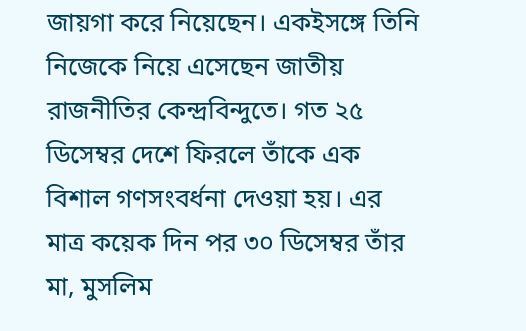জায়গা করে নিয়েছেন। একইসঙ্গে তিনি নিজেকে নিয়ে এসেছেন জাতীয় রাজনীতির কেন্দ্রবিন্দুতে। গত ২৫ ডিসেম্বর দেশে ফিরলে তাঁকে এক বিশাল গণসংবর্ধনা দেওয়া হয়। এর মাত্র কয়েক দিন পর ৩০ ডিসেম্বর তাঁর মা, মুসলিম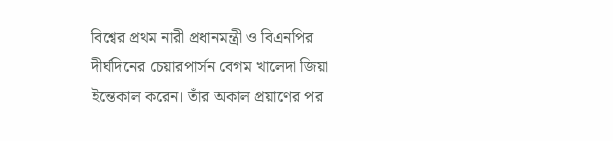বিশ্বের প্রথম নারী প্রধানমন্ত্রী ও বিএনপির দীর্ঘদিনের চেয়ারপার্সন বেগম খালেদা জিয়া ইন্তেকাল করেন। তাঁর অকাল প্রয়াণের পর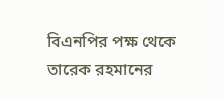বিএনপির পক্ষ থেকে তারেক রহমানের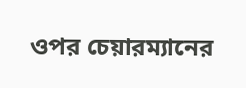ওপর চেয়ারম্যানের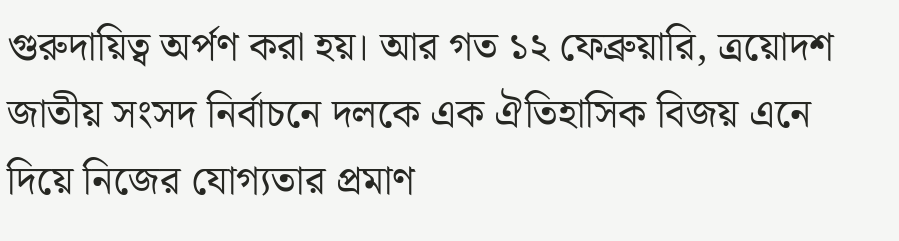গুরুদায়িত্ব অর্পণ করা হয়। আর গত ১২ ফেব্রুয়ারি, ত্রয়োদশ জাতীয় সংসদ নির্বাচনে দলকে এক ঐতিহাসিক বিজয় এনে দিয়ে নিজের যোগ্যতার প্রমাণ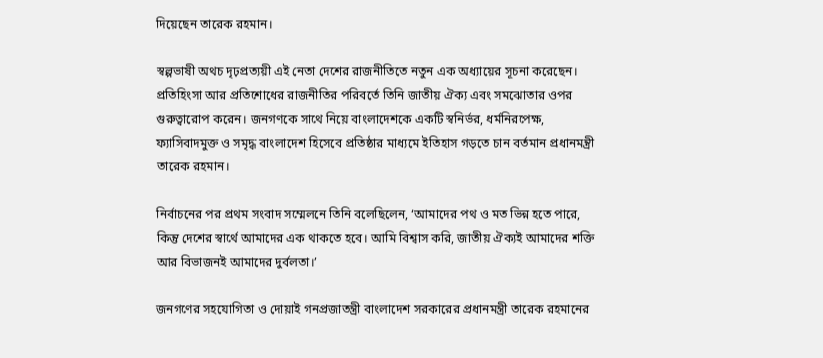দিয়েছেন তারেক রহমান।

স্বল্পভাষী অথচ দৃঢ়প্রত্যয়ী এই নেতা দেশের রাজনীতিতে নতুন এক অধ্যায়ের সূচনা করেছেন। প্রতিহিংসা আর প্রতিশোধের রাজনীতির পরিবর্তে তিনি জাতীয় ঐক্য এবং সমঝোতার ওপর গুরুত্বারোপ করেন। জনগণকে সাথে নিয়ে বাংলাদেশকে একটি স্বনির্ভর, ধর্মনিরপেক্ষ, ফ্যাসিবাদমুক্ত ও সমৃদ্ধ বাংলাদেশ হিসেবে প্রতিষ্ঠার মাধ্যমে ইতিহাস গড়তে চান বর্তমান প্রধানমন্ত্রী তারেক রহমান।

নির্বাচনের পর প্রথম সংবাদ সম্মেলনে তিনি বলেছিলেন, ‘আমাদের পথ ও মত ভিন্ন হতে পারে, কিন্তু দেশের স্বার্থে আমাদের এক থাকতে হবে। আমি বিশ্বাস করি, জাতীয় ঐক্যই আমাদের শক্তি আর বিভাজনই আমাদের দুর্বলতা।’

জনগণের সহযোগিতা ও দোয়াই গনপ্রজাতন্ত্রী বাংলাদেশ সরকারের প্রধানমন্ত্রী তারেক রহমানের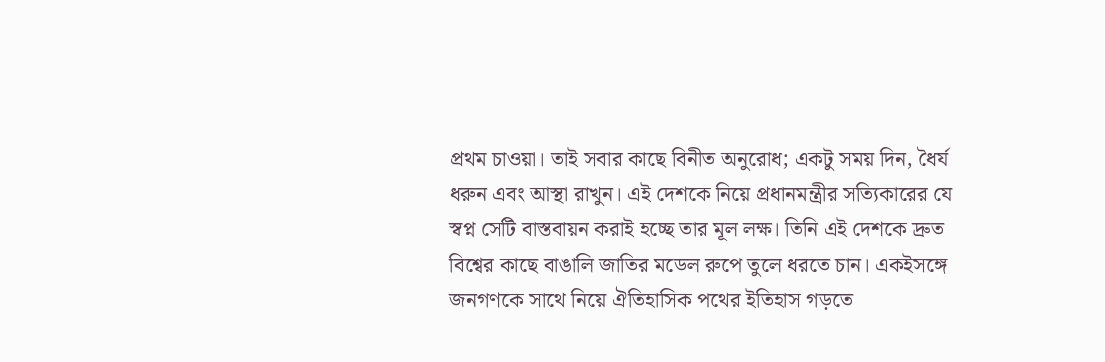প্রথম চাওয়া। তাই সবার কাছে বিনীত অনুরোধ; একটু সময় দিন, ধৈর্য ধরুন এবং আস্থা রাখুন। এই দেশকে নিয়ে প্রধানমন্ত্রীর সত্যিকারের যে স্বপ্ন সেটি বাস্তবায়ন করাই হচ্ছে তার মূল লক্ষ। তিনি এই দেশকে দ্রুত বিশ্বের কাছে বাঙালি জাতির মডেল রুপে তুলে ধরতে চান। একইসঙ্গে জনগণকে সাথে নিয়ে ঐতিহাসিক পথের ইতিহাস গড়তে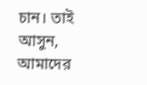চান। তাই আসুন, আমাদের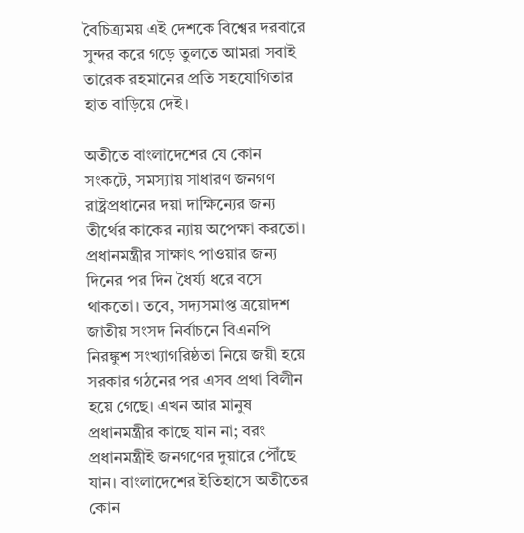বৈচিত্র্যময় এই দেশকে বিশ্বের দরবারে সুন্দর করে গড়ে তুলতে আমরা সবাই তারেক রহমানের প্রতি সহযোগিতার হাত বাড়িয়ে দেই।

অতীতে বাংলাদেশের যে কোন সংকটে, সমস্যায় সাধারণ জনগণ রাষ্ট্রপ্রধানের দয়া দাক্ষিন্যের জন্য তীর্থের কাকের ন্যায় অপেক্ষা করতো। প্রধানমন্ত্রীর সাক্ষাৎ পাওয়ার জন্য দিনের পর দিন ধৈর্য্য ধরে বসে থাকতো। তবে, সদ্যসমাপ্ত ত্রয়োদশ জাতীয় সংসদ নির্বাচনে বিএনপি নিরঙ্কুশ সংখ্যাগরিষ্ঠতা নিয়ে জয়ী হয়ে সরকার গঠনের পর এসব প্রথা বিলীন হয়ে গেছে। এখন আর মানুষ প্রধানমন্ত্রীর কাছে যান না; বরং প্রধানমন্ত্রীই জনগণের দুয়ারে পৌঁছে যান। বাংলাদেশের ইতিহাসে অতীতের কোন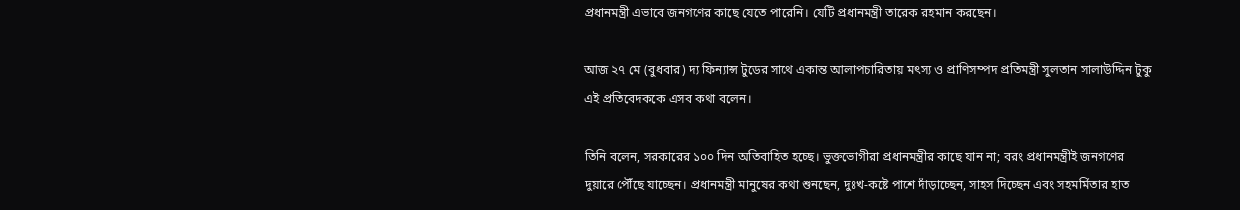প্রধানমন্ত্রী এভাবে জনগণের কাছে যেতে পারেনি। যেটি প্রধানমন্ত্রী তারেক রহমান করছেন।

আজ ২৭ মে (বুধবার) দ্য ফিন্যান্স টুডের সাথে একান্ত আলাপচারিতায় মৎস্য ও প্রাণিসম্পদ প্রতিমন্ত্রী সুলতান সালাউদ্দিন টুকু এই প্রতিবেদককে এসব কথা বলেন।

তিনি বলেন, সরকারের ১০০ দিন অতিবাহিত হচ্ছে। ভুক্তভোগীরা প্রধানমন্ত্রীর কাছে যান না; বরং প্রধানমন্ত্রীই জনগণের দুয়ারে পৌঁছে যাচ্ছেন। প্রধানমন্ত্রী মানুষের কথা শুনছেন, দুঃখ-কষ্টে পাশে দাঁড়াচ্ছেন, সাহস দিচ্ছেন এবং সহমর্মিতার হাত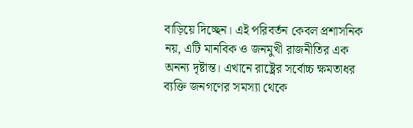বাড়িয়ে দিচ্ছেন। এই পরিবর্তন কেবল প্রশাসনিক নয়, এটি মানবিক ও জনমুখী রাজনীতির এক অনন্য দৃষ্টান্ত। এখানে রাষ্ট্রের সর্বোচ্চ ক্ষমতাধর ব্যক্তি জনগণের সমস্যা থেকে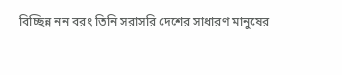বিচ্ছিন্ন নন বরং তিনি সরাসরি দেশের সাধারণ মানুষের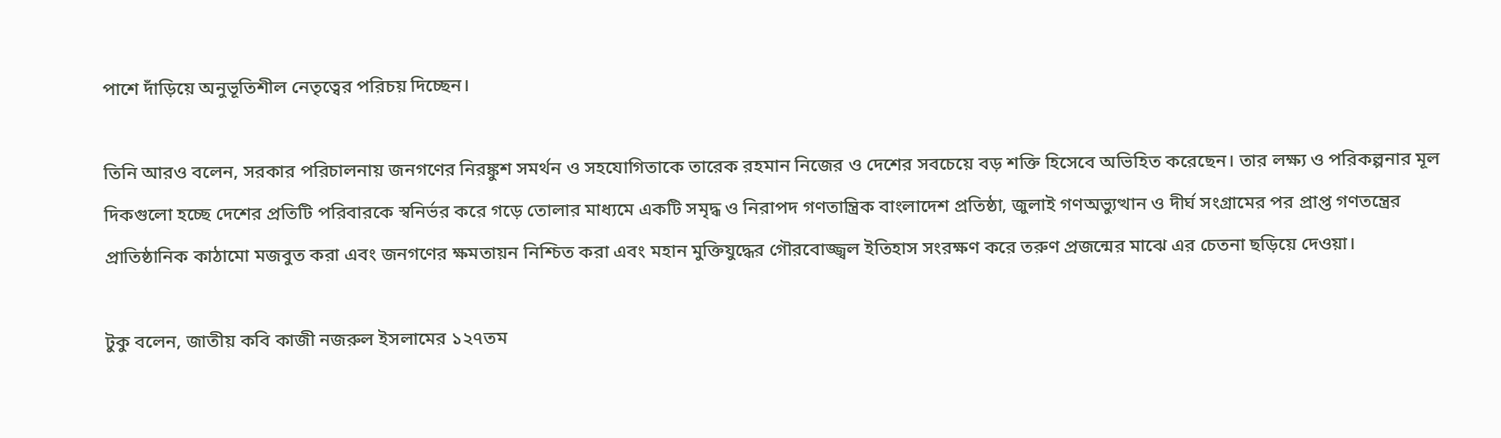পাশে দাঁড়িয়ে অনুভূতিশীল নেতৃত্বের পরিচয় দিচ্ছেন।

তিনি আরও বলেন, সরকার পরিচালনায় জনগণের নিরঙ্কুশ সমর্থন ও সহযোগিতাকে তারেক রহমান নিজের ও দেশের সবচেয়ে বড় শক্তি হিসেবে অভিহিত করেছেন। তার লক্ষ্য ও পরিকল্পনার মূল দিকগুলো হচ্ছে দেশের প্রতিটি পরিবারকে স্বনির্ভর করে গড়ে তোলার মাধ্যমে একটি সমৃদ্ধ ও নিরাপদ গণতান্ত্রিক বাংলাদেশ প্রতিষ্ঠা, জুলাই গণঅভ্যুত্থান ও দীর্ঘ সংগ্রামের পর প্রাপ্ত গণতন্ত্রের প্রাতিষ্ঠানিক কাঠামো মজবুত করা এবং জনগণের ক্ষমতায়ন নিশ্চিত করা এবং মহান মুক্তিযুদ্ধের গৌরবোজ্জ্বল ইতিহাস সংরক্ষণ করে তরুণ প্রজন্মের মাঝে এর চেতনা ছড়িয়ে দেওয়া।

টুকু বলেন, জাতীয় কবি কাজী নজরুল ইসলামের ১২৭তম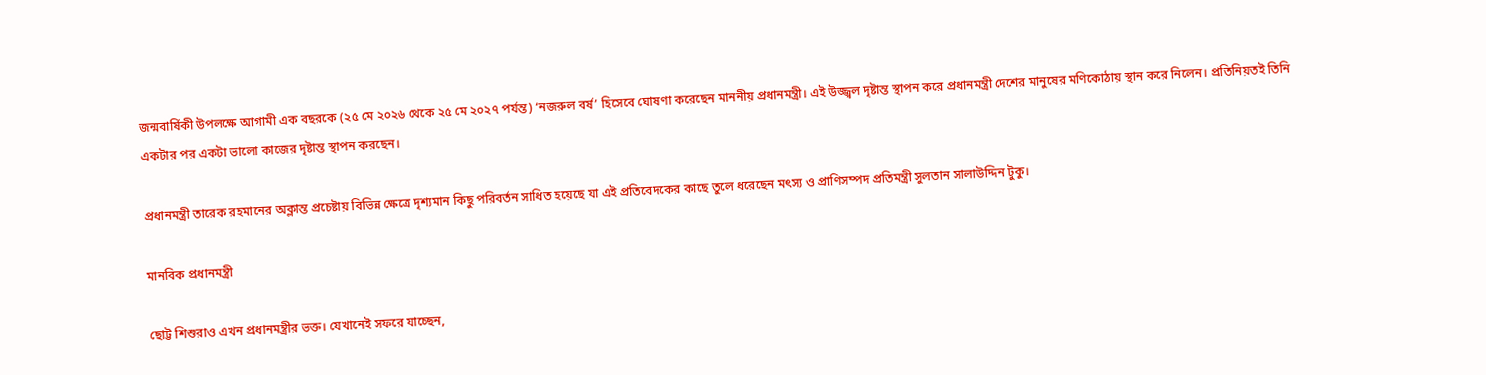জন্মবার্ষিকী উপলক্ষে আগামী এক বছরকে (২৫ মে ২০২৬ থেকে ২৫ মে ২০২৭ পর্যন্ত) ‘নজরুল বর্ষ’ হিসেবে ঘোষণা করেছেন মাননীয় প্রধানমন্ত্রী। এই উজ্জ্বল দৃষ্টান্ত স্থাপন করে প্রধানমন্ত্রী দেশের মানুষের মণিকোঠায় স্থান করে নিলেন। প্রতিনিয়তই তিনি একটার পর একটা ভালো কাজের দৃষ্টান্ত স্থাপন করছেন।

প্রধানমন্ত্রী তারেক রহমানের অক্লান্ত প্রচেষ্টায় বিভিন্ন ক্ষেত্রে দৃশ্যমান কিছু পরিবর্তন সাধিত হয়েছে যা এই প্রতিবেদকের কাছে তুলে ধরেছেন মৎস্য ও প্রাণিসম্পদ প্রতিমন্ত্রী সুলতান সালাউদ্দিন টুকু।

মানবিক প্রধানমন্ত্রী

ছোট্ট শিশুরাও এখন প্রধানমন্ত্রীর ভক্ত। যেখানেই সফরে যাচ্ছেন,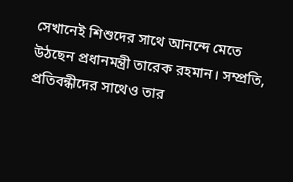সেখানেই শিশুদের সাথে আনন্দে মেতে উঠছেন প্রধানমন্ত্রী তারেক রহমান। সম্প্রতি, প্রতিবন্ধীদের সাথেও তার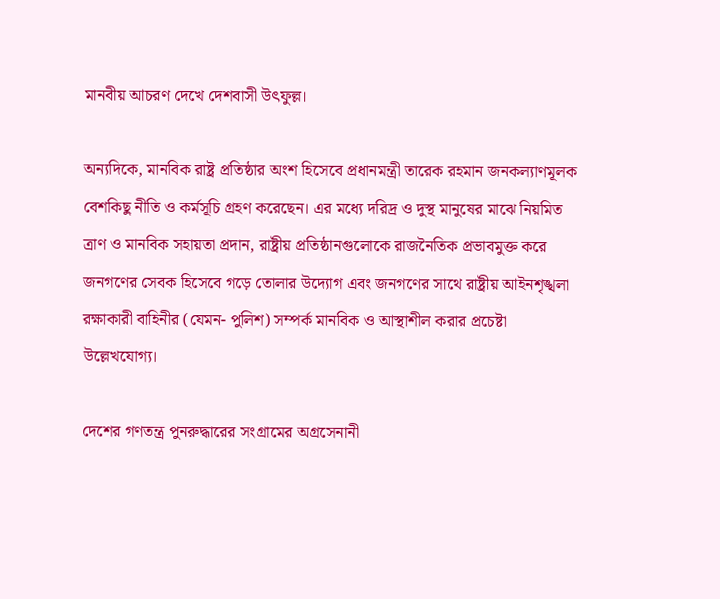মানবীয় আচরণ দেখে দেশবাসী উৎফুল্ল।

অন্যদিকে, মানবিক রাষ্ট্র প্রতিষ্ঠার অংশ হিসেবে প্রধানমন্ত্রী তারেক রহমান জনকল্যাণমূলক বেশকিছু নীতি ও কর্মসূচি গ্রহণ করেছেন। এর মধ্যে দরিদ্র ও দুস্থ মানুষের মাঝে নিয়মিত ত্রাণ ও মানবিক সহায়তা প্রদান, রাষ্ট্রীয় প্রতিষ্ঠানগুলোকে রাজনৈতিক প্রভাবমুক্ত করে জনগণের সেবক হিসেবে গড়ে তোলার উদ্যোগ এবং জনগণের সাথে রাষ্ট্রীয় আইনশৃঙ্খলা রক্ষাকারী বাহিনীর (যেমন- পুলিশ) সম্পর্ক মানবিক ও আস্থাশীল করার প্রচেষ্টা উল্লেখযোগ্য।

দেশের গণতন্ত্র পুনরুদ্ধারের সংগ্রামের অগ্রসেনানী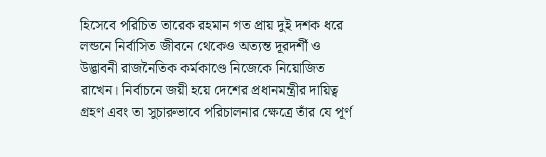হিসেবে পরিচিত তারেক রহমান গত প্রায় দুই দশক ধরে লন্ডনে নির্বাসিত জীবনে থেকেও অত্যন্ত দূরদর্শী ও উদ্ভাবনী রাজনৈতিক কর্মকাণ্ডে নিজেকে নিয়োজিত রাখেন। নির্বাচনে জয়ী হয়ে দেশের প্রধানমন্ত্রীর দায়িত্ব গ্রহণ এবং তা সুচারুভাবে পরিচালনার ক্ষেত্রে তাঁর যে পূর্ণ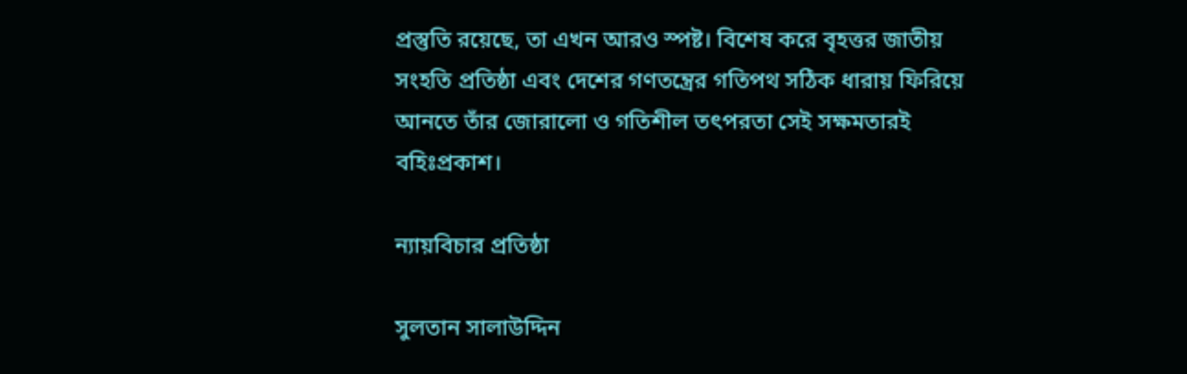প্রস্তুতি রয়েছে, তা এখন আরও স্পষ্ট। বিশেষ করে বৃহত্তর জাতীয় সংহতি প্রতিষ্ঠা এবং দেশের গণতন্ত্রের গতিপথ সঠিক ধারায় ফিরিয়ে আনতে তাঁর জোরালো ও গতিশীল তৎপরতা সেই সক্ষমতারই বহিঃপ্রকাশ।

ন্যায়বিচার প্রতিষ্ঠা

সুলতান সালাউদ্দিন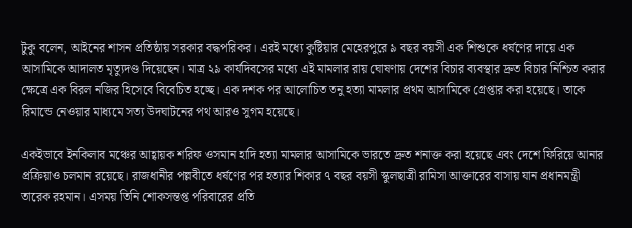টুকু বলেন, আইনের শাসন প্রতিষ্ঠায় সরকার বদ্ধপরিকর। এরই মধ্যে কুষ্টিয়ার মেহেরপুরে ৯ বছর বয়সী এক শিশুকে ধর্ষণের দায়ে এক আসামিকে আদালত মৃত্যুদণ্ড দিয়েছেন। মাত্র ২৯ কার্যদিবসের মধ্যে এই মামলার রায় ঘোষণায় দেশের বিচার ব্যবস্থার দ্রুত বিচার নিশ্চিত করার ক্ষেত্রে এক বিরল নজির হিসেবে বিবেচিত হচ্ছে। এক দশক পর আলোচিত তনু হত্যা মামলার প্রথম আসামিকে গ্রেপ্তার করা হয়েছে। তাকে রিমান্ডে নেওয়ার মাধ্যমে সত্য উদঘাটনের পথ আরও সুগম হয়েছে।

একইভাবে ইনকিলাব মঞ্চের আহ্বায়ক শরিফ ওসমান হাদি হত্যা মামলার আসামিকে ভারতে দ্রুত শনাক্ত করা হয়েছে এবং দেশে ফিরিয়ে আনার প্রক্রিয়াও চলমান রয়েছে। রাজধানীর পল্লবীতে ধর্ষণের পর হত্যার শিকার ৭ বছর বয়সী স্কুলছাত্রী রামিসা আক্তারের বাসায় যান প্রধানমন্ত্রী তারেক রহমান। এসময় তিনি শোকসন্তপ্ত পরিবারের প্রতি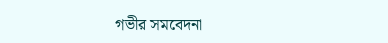গভীর সমবেদনা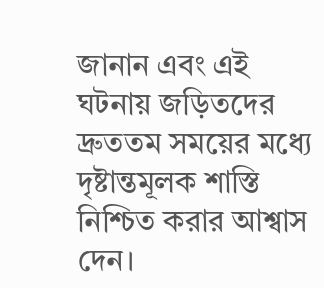জানান এবং এই ঘটনায় জড়িতদের দ্রুততম সময়ের মধ্যে দৃষ্টান্তমূলক শাস্তি নিশ্চিত করার আশ্বাস দেন।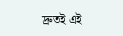দ্রুতই এই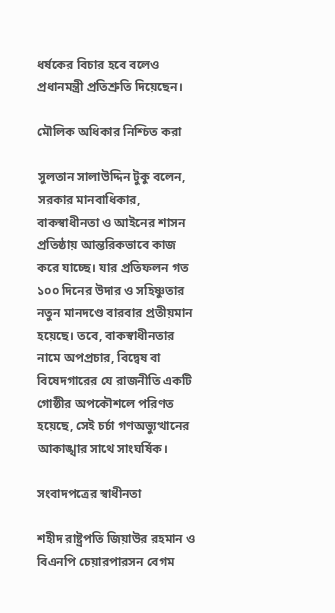ধর্ষকের বিচার হবে বলেও প্রধানমন্ত্রী প্রতিশ্রুতি দিয়েছেন।

মৌলিক অধিকার নিশ্চিত করা

সুলতান সালাউদ্দিন টুকু বলেন, সরকার মানবাধিকার, বাকস্বাধীনতা ও আইনের শাসন প্রতিষ্ঠায় আন্তরিকভাবে কাজ করে যাচ্ছে। যার প্রতিফলন গত ১০০ দিনের উদার ও সহিষ্ণুতার নতুন মানদণ্ডে বারবার প্রতীয়মান হয়েছে। তবে, বাকস্বাধীনতার নামে অপপ্রচার, বিদ্বেষ বা বিষেদগারের যে রাজনীতি একটি গোষ্ঠীর অপকৌশলে পরিণত হয়েছে, সেই চর্চা গণঅভ্যুত্থানের আকাঙ্খার সাথে সাংঘর্ষিক।

সংবাদপত্রের স্বাধীনতা

শহীদ রাষ্ট্রপতি জিয়াউর রহমান ও বিএনপি চেয়ারপারসন বেগম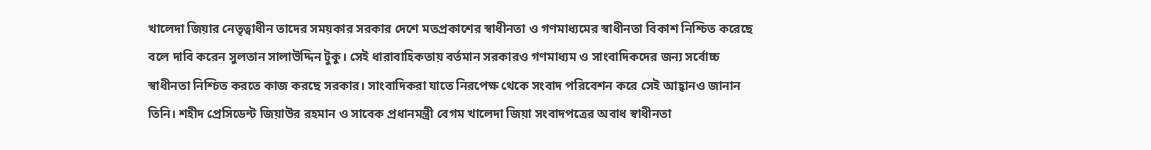খালেদা জিয়ার নেতৃত্বাধীন তাদের সময়কার সরকার দেশে মতপ্রকাশের স্বাধীনতা ও গণমাধ্যমের স্বাধীনতা বিকাশ নিশ্চিত করেছে বলে দাবি করেন সুলতান সালাউদ্দিন টুকু। সেই ধারাবাহিকতায় বর্তমান সরকারও গণমাধ্যম ও সাংবাদিকদের জন্য সর্বোচ্চ স্বাধীনতা নিশ্চিত করতে কাজ করছে সরকার। সাংবাদিকরা যাতে নিরপেক্ষ থেকে সংবাদ পরিবেশন করে সেই আহ্বানও জানান তিনি। শহীদ প্রেসিডেন্ট জিয়াউর রহমান ও সাবেক প্রধানমন্ত্রী বেগম খালেদা জিয়া সংবাদপত্রের অবাধ স্বাধীনতা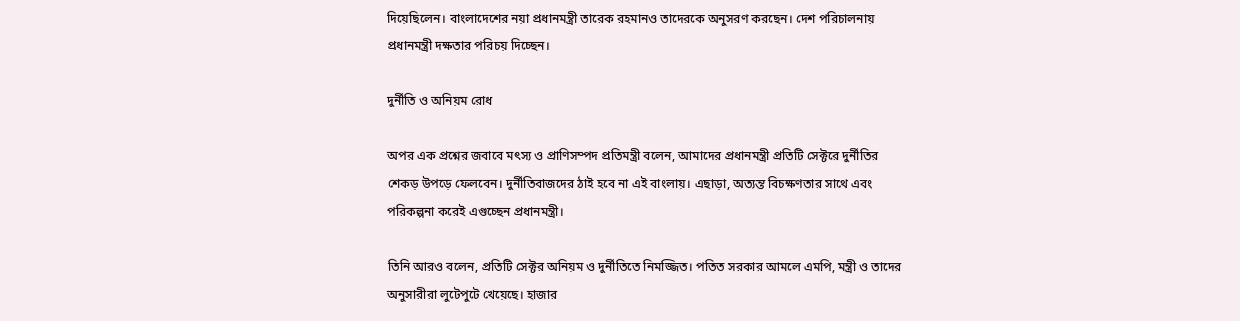দিয়েছিলেন। বাংলাদেশের নয়া প্রধানমন্ত্রী তারেক রহমানও তাদেরকে অনুসরণ করছেন। দেশ পরিচালনায় প্রধানমন্ত্রী দক্ষতার পরিচয় দিচ্ছেন।

দুর্নীতি ও অনিয়ম রোধ

অপর এক প্রশ্নের জবাবে মৎস্য ও প্রাণিসম্পদ প্রতিমন্ত্রী বলেন, আমাদের প্রধানমন্ত্রী প্রতিটি সেক্টরে দুর্নীতির শেকড় উপড়ে ফেলবেন। দুর্নীতিবাজদের ঠাই হবে না এই বাংলায়। এছাড়া, অত্যন্ত বিচক্ষণতার সাথে এবং পরিকল্পনা করেই এগুচ্ছেন প্রধানমন্ত্রী।

তিনি আরও বলেন, প্রতিটি সেক্টর অনিয়ম ও দুর্নীতিতে নিমজ্জিত। পতিত সরকার আমলে এমপি, মন্ত্রী ও তাদের অনুসারীরা লুটেপুটে খেয়েছে। হাজার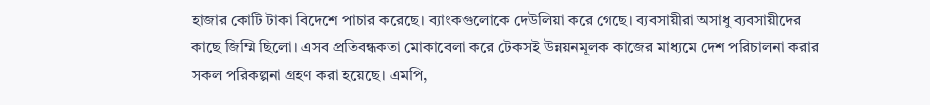হাজার কোটি টাকা বিদেশে পাচার করেছে। ব্যাংকগুলোকে দেউলিয়া করে গেছে। ব্যবসায়ীরা অসাধু ব্যবসায়ীদের কাছে জিম্মি ছিলো। এসব প্রতিবন্ধকতা মোকাবেলা করে টেকসই উন্নয়নমূলক কাজের মাধ্যমে দেশ পরিচালনা করার সকল পরিকল্পনা গ্রহণ করা হয়েছে। এমপি,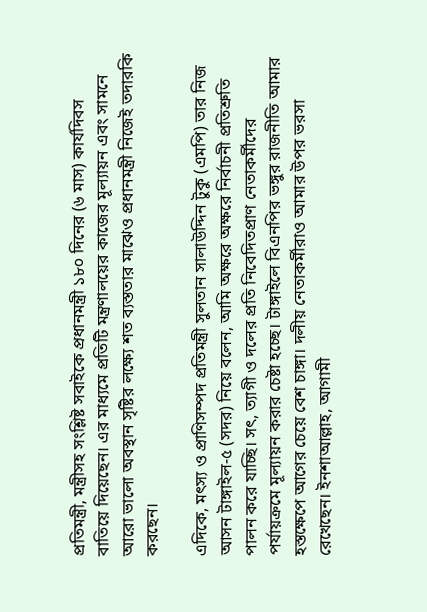প্রতিমন্ত্রী, মন্ত্রীসহ সংশ্লিষ্ট সবাইকে প্রধানমন্ত্রী ১৮০ দিনের (৬ মাস) কার্যদিবস বাতিয়ে দিয়েছেন। এর মাধ্যমে প্রতিটি মন্ত্রণালয়ের কাজের মূল্যায়ন এবং সামনে আরো ভালো অবস্থান সৃষ্টির লক্ষ্যে শত ব্যস্ততার মাঝেও প্রধানমন্ত্রী নিজেই তদারকি করছেন।

এদিকে, মৎস্য ও প্রাণিসম্পদ প্রতিমন্ত্রী সুলতান সালাউদ্দিন টুকু (এমপি) তার নিজ আসন টাঙ্গাইল-৫ (সদর) নিয়ে বলেন, আমি অক্ষরে অক্ষরে নির্বাচনী প্রতিশ্রুতি পালন করে যাচ্ছি। সৎ, ত্যাগী ও দলের প্রতি নিবেদিতপ্রাণ নেতাকর্মীদের পর্যায়ক্রমে মূল্যায়ন করার চেষ্টা হচ্ছে। টাঙ্গাইলে বিএনপির ভঙ্গুর রাজনীতি আমার হস্তক্ষেপে আগের চেয়ে বেশ চাঙ্গা। দলীয় নেতাকর্মীরাও আমার উপর ভরসা রেখেছেন। ইনশাআল্লাহ, আগামী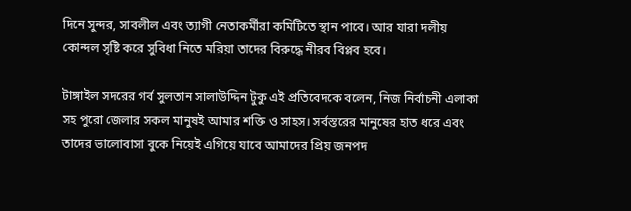দিনে সুন্দর, সাবলীল এবং ত্যাগী নেতাকর্মীরা কমিটিতে স্থান পাবে। আর যারা দলীয় কোন্দল সৃষ্টি করে সুবিধা নিতে মরিয়া তাদের বিরুদ্ধে নীরব বিপ্লব হবে।

টাঙ্গাইল সদরের গর্ব সুলতান সালাউদ্দিন টুকু এই প্রতিবেদকে বলেন, নিজ নির্বাচনী এলাকা সহ পুরো জেলার সকল মানুষই আমার শক্তি ও সাহস। সর্বস্তরের মানুষের হাত ধরে এবং তাদের ভালোবাসা বুকে নিয়েই এগিয়ে যাবে আমাদের প্রিয় জনপদ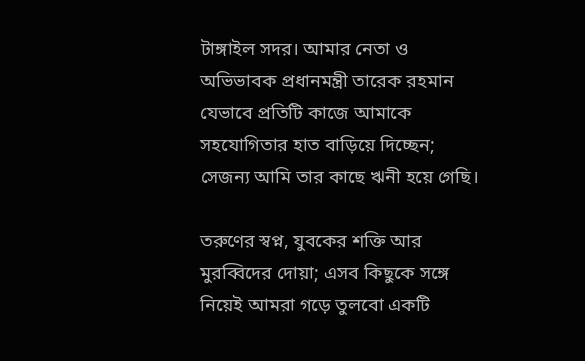টাঙ্গাইল সদর। আমার নেতা ও অভিভাবক প্রধানমন্ত্রী তারেক রহমান যেভাবে প্রতিটি কাজে আমাকে সহযোগিতার হাত বাড়িয়ে দিচ্ছেন; সেজন্য আমি তার কাছে ঋনী হয়ে গেছি।

তরুণের স্বপ্ন, যুবকের শক্তি আর মুরব্বিদের দোয়া; এসব কিছুকে সঙ্গে নিয়েই আমরা গড়ে তুলবো একটি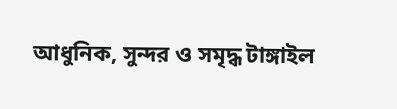আধুনিক, সুন্দর ও সমৃদ্ধ টাঙ্গাইল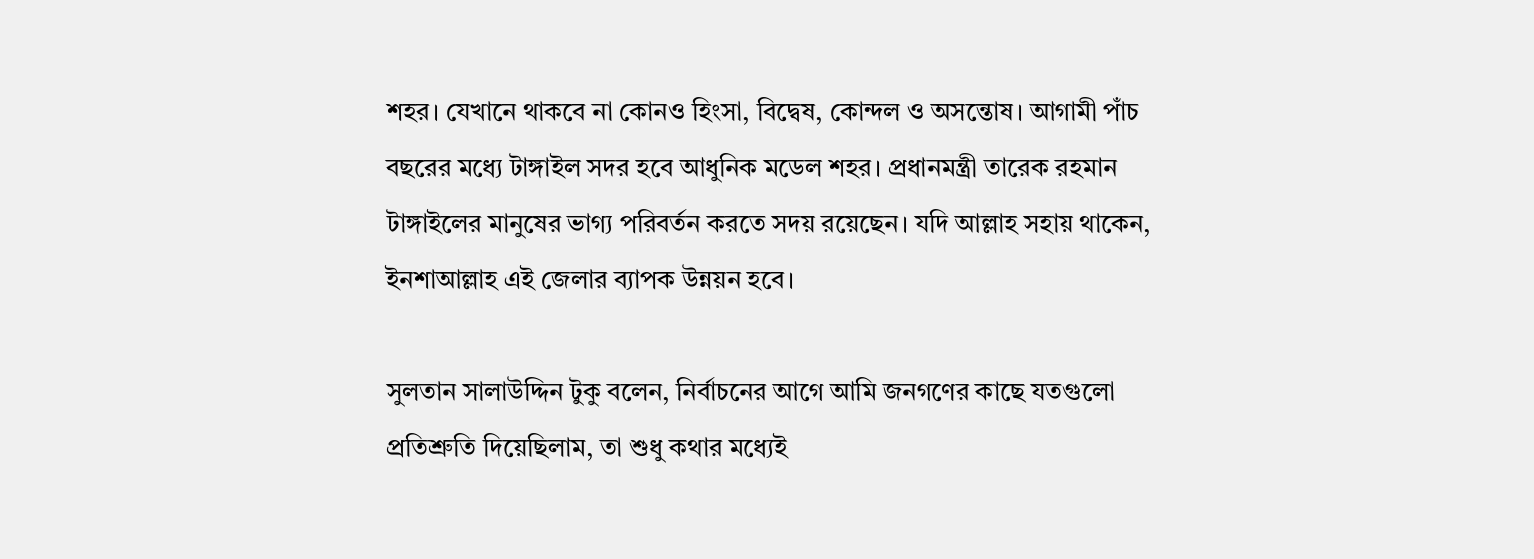শহর। যেখানে থাকবে না কোনও হিংসা, বিদ্বেষ, কোন্দল ও অসন্তোষ। আগামী পাঁচ বছরের মধ্যে টাঙ্গাইল সদর হবে আধুনিক মডেল শহর। প্রধানমন্ত্রী তারেক রহমান টাঙ্গাইলের মানুষের ভাগ্য পরিবর্তন করতে সদয় রয়েছেন। যদি আল্লাহ সহায় থাকেন, ইনশাআল্লাহ এই জেলার ব্যাপক উন্নয়ন হবে।

সুলতান সালাউদ্দিন টুকু বলেন, নির্বাচনের আগে আমি জনগণের কাছে যতগুলো প্রতিশ্রুতি দিয়েছিলাম, তা শুধু কথার মধ্যেই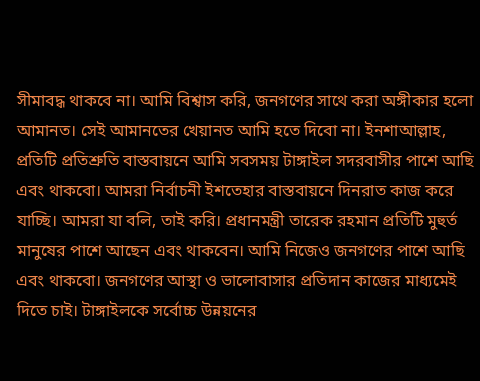সীমাবদ্ধ থাকবে না। আমি বিশ্বাস করি, জনগণের সাথে করা অঙ্গীকার হলো আমানত। সেই আমানতের খেয়ানত আমি হতে দিবো না। ইনশাআল্লাহ, প্রতিটি প্রতিশ্রুতি বাস্তবায়নে আমি সবসময় টাঙ্গাইল সদরবাসীর পাশে আছি এবং থাকবো। আমরা নির্বাচনী ইশতেহার বাস্তবায়নে দিনরাত কাজ করে যাচ্ছি। আমরা যা বলি, তাই করি। প্রধানমন্ত্রী তারেক রহমান প্রতিটি মুহুর্ত মানুষের পাশে আছেন এবং থাকবেন। আমি নিজেও জনগণের পাশে আছি এবং থাকবো। জনগণের আস্থা ও ভালোবাসার প্রতিদান কাজের মাধ্যমেই দিতে চাই। টাঙ্গাইলকে সর্বোচ্চ উন্নয়নের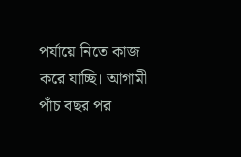পর্যায়ে নিতে কাজ করে যাচ্ছি। আগামী পাঁচ বছর পর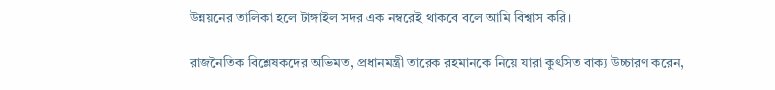উন্নয়নের তালিকা হলে টাঙ্গাইল সদর এক নম্বরেই থাকবে বলে আমি বিশ্বাস করি।

রাজনৈতিক বিশ্লেষকদের অভিমত, প্রধানমন্ত্রী তারেক রহমানকে নিয়ে যারা কুৎসিত বাক্য উচ্চারণ করেন,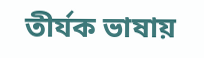তীর্যক ভাষায়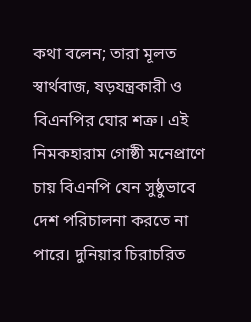কথা বলেন; তারা মূলত স্বার্থবাজ, ষড়যন্ত্রকারী ও বিএনপির ঘোর শত্রু। এই নিমকহারাম গোষ্ঠী মনেপ্রাণে চায় বিএনপি যেন সুষ্ঠুভাবে দেশ পরিচালনা করতে না পারে। দুনিয়ার চিরাচরিত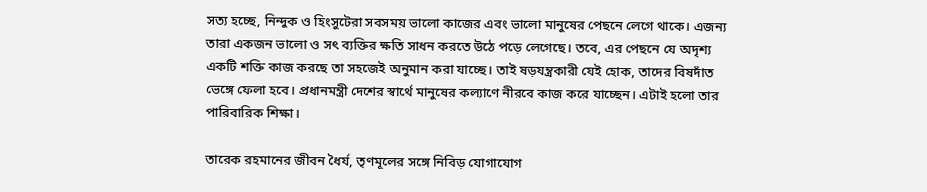সত্য হচ্ছে, নিন্দুক ও হিংসুটেরা সবসময় ভালো কাজের এবং ভালো মানুষের পেছনে লেগে থাকে। এজন্য তারা একজন ভালো ও সৎ ব্যক্তির ক্ষতি সাধন করতে উঠে পড়ে লেগেছে। তবে, এর পেছনে যে অদৃশ্য একটি শক্তি কাজ করছে তা সহজেই অনুমান করা যাচ্ছে। তাই ষড়যন্ত্রকারী যেই হোক, তাদের বিষদাঁত ভেঙ্গে ফেলা হবে। প্রধানমন্ত্রী দেশের স্বার্থে মানুষের কল্যাণে নীরবে কাজ করে যাচ্ছেন। এটাই হলো তার পারিবারিক শিক্ষা।

তারেক রহমানের জীবন ধৈর্য, তৃণমূলের সঙ্গে নিবিড় যোগাযোগ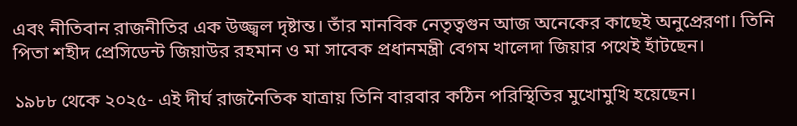এবং নীতিবান রাজনীতির এক উজ্জ্বল দৃষ্টান্ত। তাঁর মানবিক নেতৃত্বগুন আজ অনেকের কাছেই অনুপ্রেরণা। তিনি পিতা শহীদ প্রেসিডেন্ট জিয়াউর রহমান ও মা সাবেক প্রধানমন্ত্রী বেগম খালেদা জিয়ার পথেই হাঁটছেন।

১৯৮৮ থেকে ২০২৫- এই দীর্ঘ রাজনৈতিক যাত্রায় তিনি বারবার কঠিন পরিস্থিতির মুখোমুখি হয়েছেন।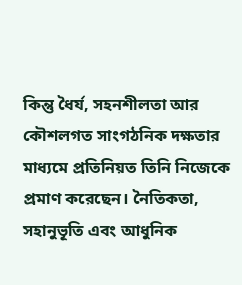কিন্তু ধৈর্য, সহনশীলতা আর কৌশলগত সাংগঠনিক দক্ষতার মাধ্যমে প্রতিনিয়ত তিনি নিজেকে প্রমাণ করেছেন। নৈতিকতা, সহানুভূতি এবং আধুনিক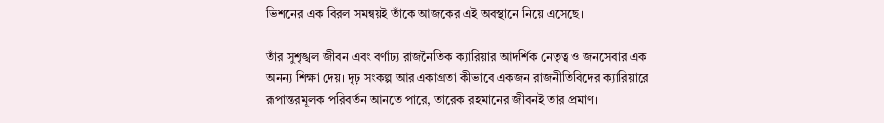ভিশনের এক বিরল সমন্বয়ই তাঁকে আজকের এই অবস্থানে নিয়ে এসেছে।

তাঁর সুশৃঙ্খল জীবন এবং বর্ণাঢ্য রাজনৈতিক ক্যারিয়ার আদর্শিক নেতৃত্ব ও জনসেবার এক অনন্য শিক্ষা দেয়। দৃঢ় সংকল্প আর একাগ্রতা কীভাবে একজন রাজনীতিবিদের ক্যারিয়ারে রূপান্তরমূলক পরিবর্তন আনতে পারে, তারেক রহমানের জীবনই তার প্রমাণ।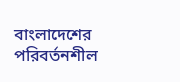বাংলাদেশের পরিবর্তনশীল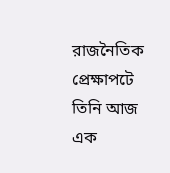রাজনৈতিক প্রেক্ষাপটে তিনি আজ এক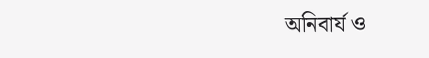অনিবার্য ও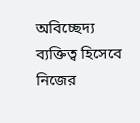অবিচ্ছেদ্য ব্যক্তিত্ব হিসেবে নিজের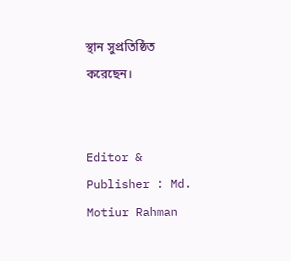স্থান সুপ্রতিষ্ঠিত করেছেন।


Editor & Publisher : Md. Motiur Rahman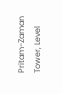Pritam-Zaman Tower, Level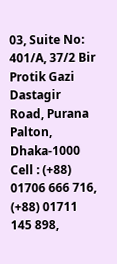03, Suite No: 401/A, 37/2 Bir Protik Gazi Dastagir Road, Purana Palton, Dhaka-1000
Cell : (+88) 01706 666 716, (+88) 01711 145 898,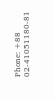Phone: +88 02-41051180-81